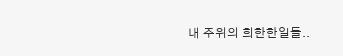내 주위의 희한한일들..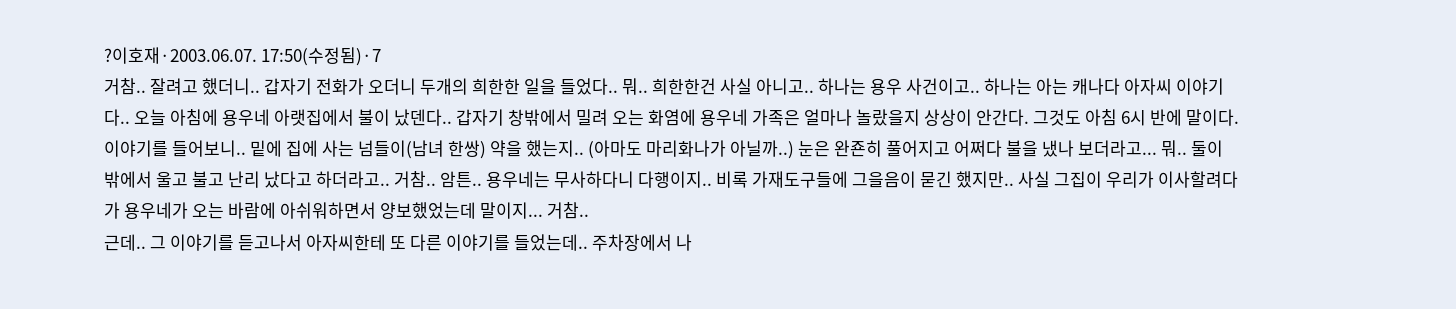?이호재·2003.06.07. 17:50(수정됨)·7
거참.. 잘려고 했더니.. 갑자기 전화가 오더니 두개의 희한한 일을 들었다.. 뭐.. 희한한건 사실 아니고.. 하나는 용우 사건이고.. 하나는 아는 캐나다 아자씨 이야기다.. 오늘 아침에 용우네 아랫집에서 불이 났덴다.. 갑자기 창밖에서 밀려 오는 화염에 용우네 가족은 얼마나 놀랐을지 상상이 안간다. 그것도 아침 6시 반에 말이다. 이야기를 들어보니.. 밑에 집에 사는 넘들이(남녀 한쌍) 약을 했는지.. (아마도 마리화나가 아닐까..) 눈은 완죤히 풀어지고 어쩌다 불을 냈나 보더라고... 뭐.. 둘이 밖에서 울고 불고 난리 났다고 하더라고.. 거참.. 암튼.. 용우네는 무사하다니 다행이지.. 비록 가재도구들에 그을음이 묻긴 했지만.. 사실 그집이 우리가 이사할려다가 용우네가 오는 바람에 아쉬워하면서 양보했었는데 말이지... 거참..
근데.. 그 이야기를 듣고나서 아자씨한테 또 다른 이야기를 들었는데.. 주차장에서 나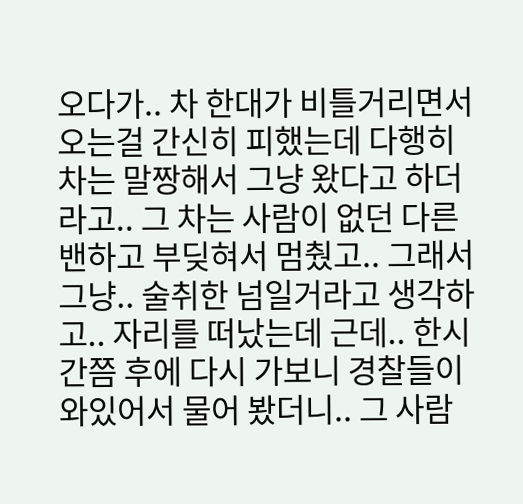오다가.. 차 한대가 비틀거리면서 오는걸 간신히 피했는데 다행히 차는 말짱해서 그냥 왔다고 하더라고.. 그 차는 사람이 없던 다른 밴하고 부딪혀서 멈췄고.. 그래서 그냥.. 술취한 넘일거라고 생각하고.. 자리를 떠났는데 근데.. 한시간쯤 후에 다시 가보니 경찰들이 와있어서 물어 봤더니.. 그 사람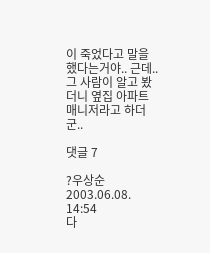이 죽었다고 말을 했다는거야.. 근데.. 그 사람이 알고 봤더니 옆집 아파트 매니저라고 하더군..

댓글 7

?우상순2003.06.08. 14:54
다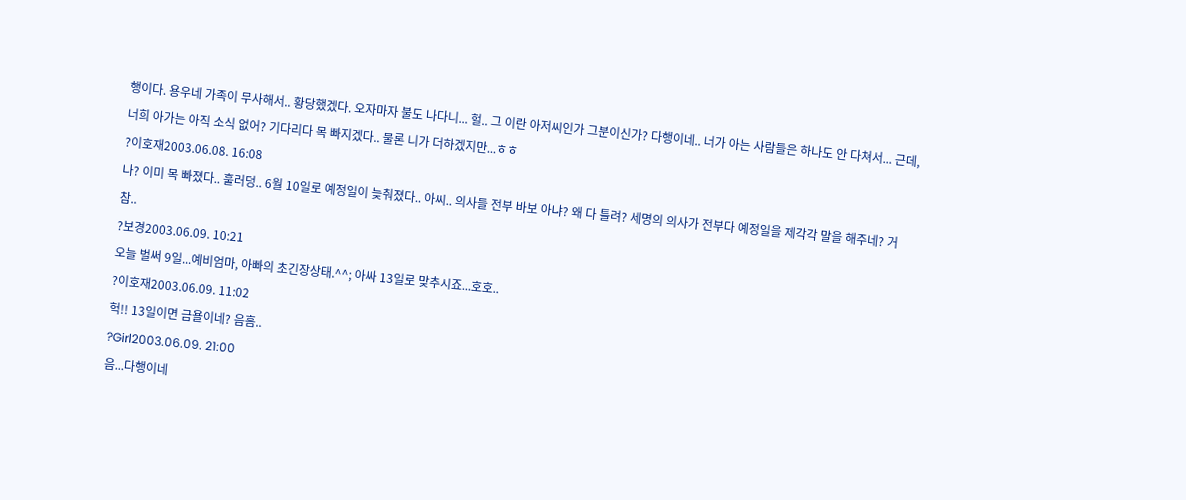행이다. 용우네 가족이 무사해서.. 황당했겠다. 오자마자 불도 나다니... 헐.. 그 이란 아저씨인가 그분이신가? 다행이네.. 너가 아는 사람들은 하나도 안 다쳐서... 근데, 너희 아가는 아직 소식 없어? 기다리다 목 빠지겠다.. 물론 니가 더하겠지만...ㅎㅎ
?이호재2003.06.08. 16:08
나? 이미 목 빠졌다.. 훌러덩.. 6월 10일로 예정일이 늦춰졌다.. 아씨.. 의사들 전부 바보 아냐? 왜 다 틀려? 세명의 의사가 전부다 예정일을 제각각 말을 해주네? 거참..
?보경2003.06.09. 10:21
오늘 벌써 9일...예비엄마, 아빠의 초긴장상태.^^; 아싸 13일로 맞추시죠...호호..
?이호재2003.06.09. 11:02
헉!! 13일이면 금욜이네? 음흠..
?Girl2003.06.09. 21:00
음...다행이네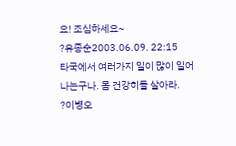요! 조심하세요~
?유종순2003.06.09. 22:15
타국에서 여러가지 일이 많이 일어나는구나. 몸 건강히들 살아라.
?이병오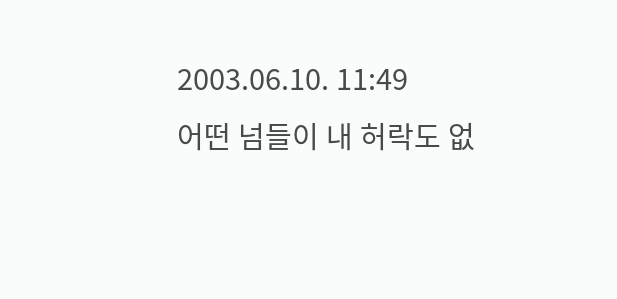2003.06.10. 11:49
어떤 넘들이 내 허락도 없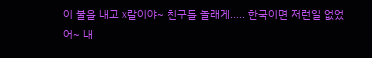이 불을 내고 x랄이야~ 친구들 놀래게..... 한국이면 저런일 없었어~ 내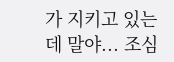가 지키고 있는데 말야... 조심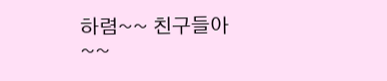하렴~~ 친구들아~~